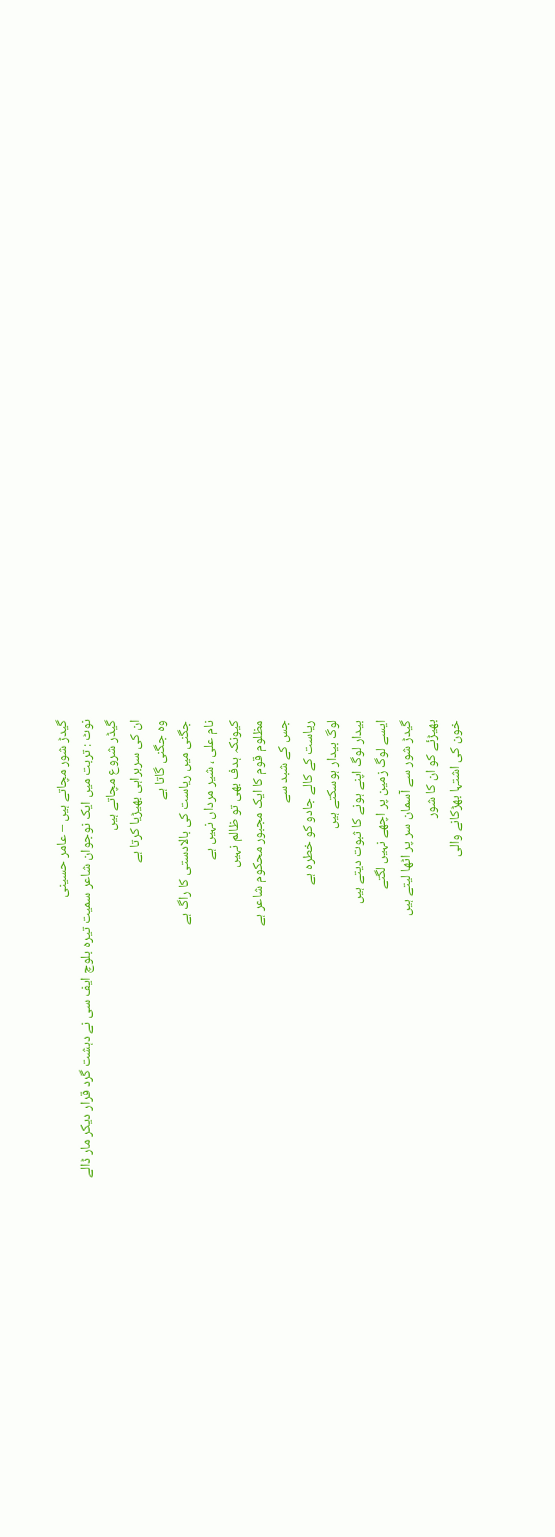گیدڑ شور مچاتے ہیں – عامر حسینی
نوٹ : تربت میں ایک نوجوان شاعر سمیت تیرہ بلوچ ایف سی نے دہشت گرد قرار دیکر مار ڈالے
گیڈر شروع مچاتے ہیں
ان کی سربراہی بھیڑیا کرتا ہے
وہ جگنی گاتا ہے
جگنی میں ریاست کی بالادستی کا راگ ہے
نام علی ، شیر مرداں نہیں ہے
کیونکہ ہدف بھی تو ظالم نہیں
مظلوم قوم کا ایک مجبور محکوم شاعر ہے
جس کے شبد سے
ریاست کے کالے جادو کو خطرہ ہے
لوگ بیدار ہوسکتے ہیں
بیدار لوگ اپنے ہونے کا ثبوت دیتے ہیں
ایسے لوگ زمین پر اچھے نہیں لگتے
گیدڑ شور سے آسمان سر پر اٹھا لیتے ہیں
بھیڑئے کو ان کا شور
خون کی اشتہا بھڑکانے والی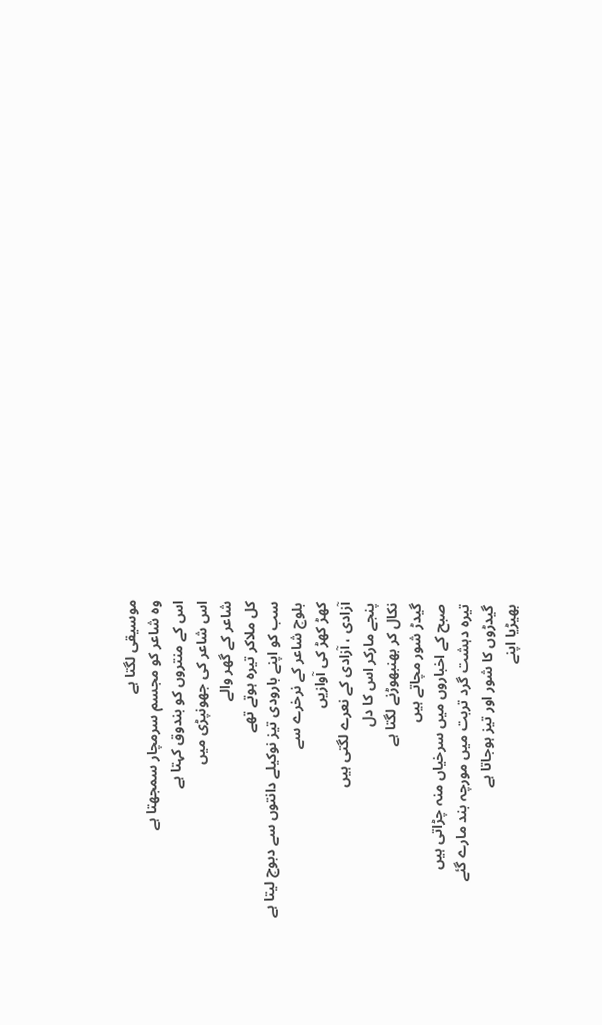موسیقی لگتا ہے
وہ شاعر کو مجسم سرمچار سمجھتا ہے
اس کے منتروں کو بندوق کہتا ہے
اس شاعر کی جھونپڑی میں
شاعر کے گھر والے
کل ملاکر تیرہ ہوتے تھے
سب کو اپنے بارودی تیز نوکیلے دانتوں سے دبوچ لیتا ہے
بلوچ شاعر کے نرخرے سے
کھڑ کھڑ کی آوازیں
آزادی ، آزادی کے نعرے لگتی ہیں
پنجے مارکر اس کا دل
نکال کر بھنبھوڑنے لگتا ہے
گیدڑ شور مچاتے ہیں
صبح کے اخباروں میں سرخیاں منہ چڑاتی ہیں
تیرہ دہشت گرد تربت میں مورچہ بند مارے گئے
گیدڑوں کا شور اور تیز ہوجاتا ہے
بھیڑیا اپنے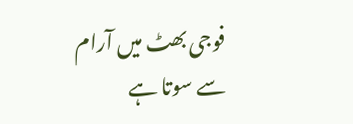فوجی بھٹ میں آرام سے سوتا ہے